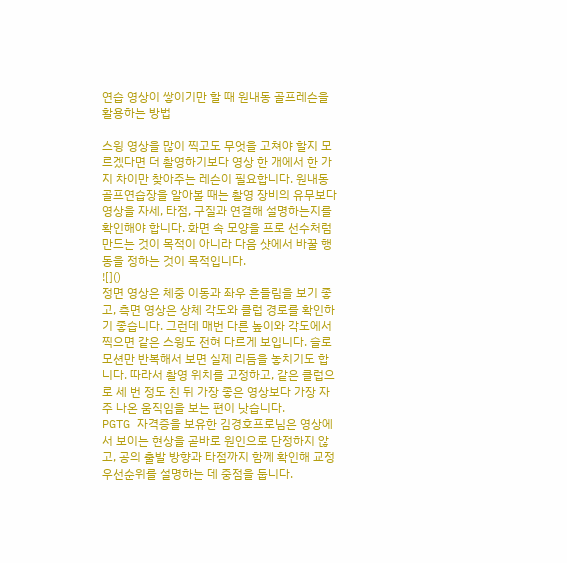연습 영상이 쌓이기만 할 때 원내동 골프레슨을 활용하는 방법

스윙 영상을 많이 찍고도 무엇을 고쳐야 할지 모르겠다면 더 촬영하기보다 영상 한 개에서 한 가지 차이만 찾아주는 레슨이 필요합니다. 원내동 골프연습장을 알아볼 때는 촬영 장비의 유무보다 영상을 자세, 타점, 구질과 연결해 설명하는지를 확인해야 합니다. 화면 속 모양을 프로 선수처럼 만드는 것이 목적이 아니라 다음 샷에서 바꿀 행동을 정하는 것이 목적입니다.
![]()
정면 영상은 체중 이동과 좌우 흔들림을 보기 좋고, 측면 영상은 상체 각도와 클럽 경로를 확인하기 좋습니다. 그런데 매번 다른 높이와 각도에서 찍으면 같은 스윙도 전혀 다르게 보입니다. 슬로모션만 반복해서 보면 실제 리듬을 놓치기도 합니다. 따라서 촬영 위치를 고정하고, 같은 클럽으로 세 번 정도 친 뒤 가장 좋은 영상보다 가장 자주 나온 움직임을 보는 편이 낫습니다.
PGTG 자격증을 보유한 김경호프로님은 영상에서 보이는 현상을 곧바로 원인으로 단정하지 않고, 공의 출발 방향과 타점까지 함께 확인해 교정 우선순위를 설명하는 데 중점을 둡니다.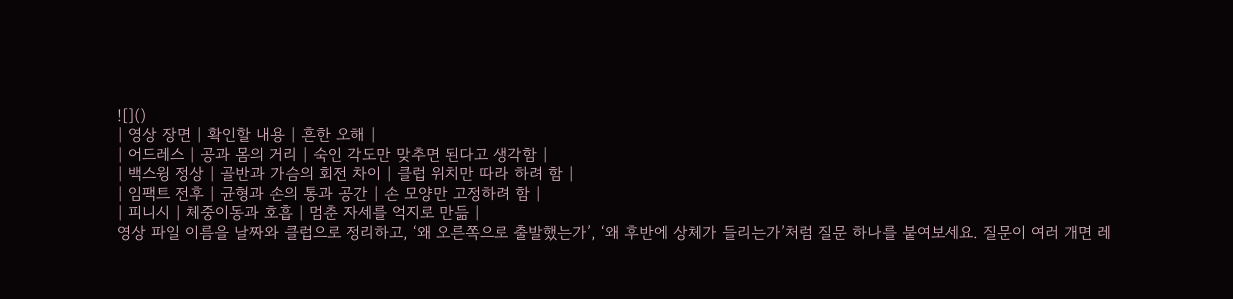![]()
| 영상 장면 | 확인할 내용 | 흔한 오해 |
| 어드레스 | 공과 몸의 거리 | 숙인 각도만 맞추면 된다고 생각함 |
| 백스윙 정상 | 골반과 가슴의 회전 차이 | 클럽 위치만 따라 하려 함 |
| 임팩트 전후 | 균형과 손의 통과 공간 | 손 모양만 고정하려 함 |
| 피니시 | 체중이동과 호흡 | 멈춘 자세를 억지로 만듦 |
영상 파일 이름을 날짜와 클럽으로 정리하고, ‘왜 오른쪽으로 출발했는가’, ‘왜 후반에 상체가 들리는가’처럼 질문 하나를 붙여보세요. 질문이 여러 개면 레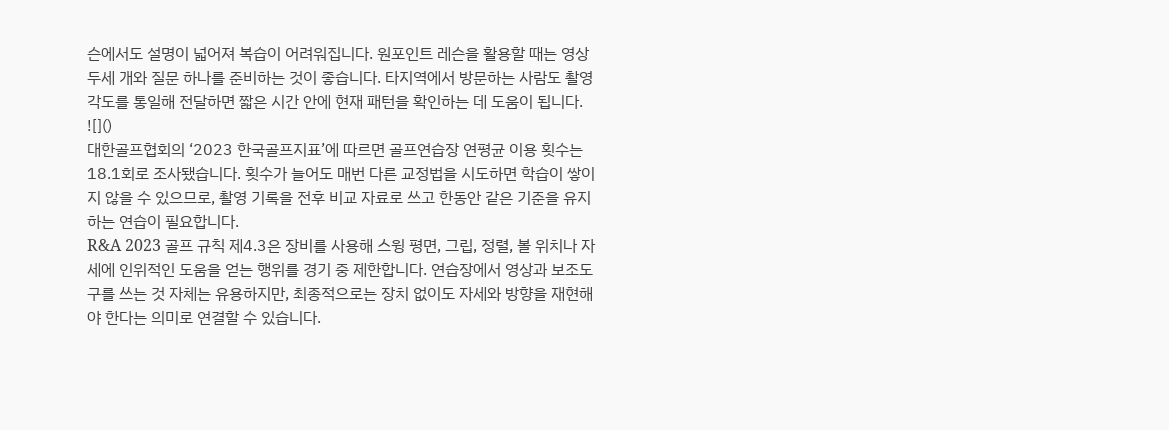슨에서도 설명이 넓어져 복습이 어려워집니다. 원포인트 레슨을 활용할 때는 영상 두세 개와 질문 하나를 준비하는 것이 좋습니다. 타지역에서 방문하는 사람도 촬영 각도를 통일해 전달하면 짧은 시간 안에 현재 패턴을 확인하는 데 도움이 됩니다.
![]()
대한골프협회의 ‘2023 한국골프지표’에 따르면 골프연습장 연평균 이용 횟수는 18.1회로 조사됐습니다. 횟수가 늘어도 매번 다른 교정법을 시도하면 학습이 쌓이지 않을 수 있으므로, 촬영 기록을 전후 비교 자료로 쓰고 한동안 같은 기준을 유지하는 연습이 필요합니다.
R&A 2023 골프 규칙 제4.3은 장비를 사용해 스윙 평면, 그립, 정렬, 볼 위치나 자세에 인위적인 도움을 얻는 행위를 경기 중 제한합니다. 연습장에서 영상과 보조도구를 쓰는 것 자체는 유용하지만, 최종적으로는 장치 없이도 자세와 방향을 재현해야 한다는 의미로 연결할 수 있습니다.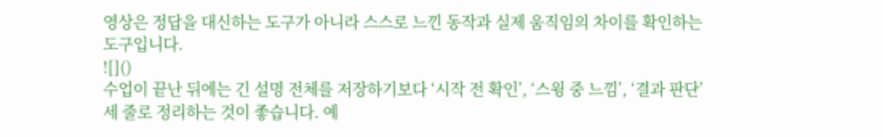영상은 정답을 대신하는 도구가 아니라 스스로 느낀 동작과 실제 움직임의 차이를 확인하는 도구입니다.
![]()
수업이 끝난 뒤에는 긴 설명 전체를 저장하기보다 ‘시작 전 확인’, ‘스윙 중 느낌’, ‘결과 판단’ 세 줄로 정리하는 것이 좋습니다. 예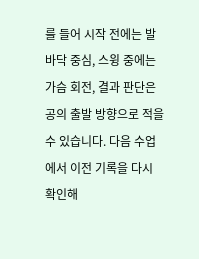를 들어 시작 전에는 발바닥 중심, 스윙 중에는 가슴 회전, 결과 판단은 공의 출발 방향으로 적을 수 있습니다. 다음 수업에서 이전 기록을 다시 확인해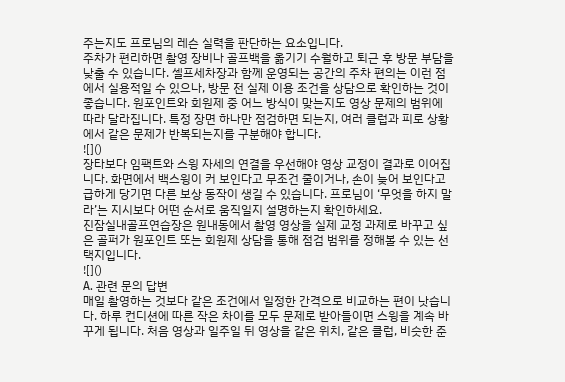주는지도 프로님의 레슨 실력을 판단하는 요소입니다.
주차가 편리하면 촬영 장비나 골프백을 옮기기 수월하고 퇴근 후 방문 부담을 낮출 수 있습니다. 셀프세차장과 함께 운영되는 공간의 주차 편의는 이런 점에서 실용적일 수 있으나, 방문 전 실제 이용 조건을 상담으로 확인하는 것이 좋습니다. 원포인트와 회원제 중 어느 방식이 맞는지도 영상 문제의 범위에 따라 달라집니다. 특정 장면 하나만 점검하면 되는지, 여러 클럽과 피로 상황에서 같은 문제가 반복되는지를 구분해야 합니다.
![]()
장타보다 임팩트와 스윙 자세의 연결을 우선해야 영상 교정이 결과로 이어집니다. 화면에서 백스윙이 커 보인다고 무조건 줄이거나, 손이 늦어 보인다고 급하게 당기면 다른 보상 동작이 생길 수 있습니다. 프로님이 ‘무엇을 하지 말라’는 지시보다 어떤 순서로 움직일지 설명하는지 확인하세요.
진잠실내골프연습장은 원내동에서 촬영 영상을 실제 교정 과제로 바꾸고 싶은 골퍼가 원포인트 또는 회원제 상담을 통해 점검 범위를 정해볼 수 있는 선택지입니다.
![]()
A. 관련 문의 답변
매일 촬영하는 것보다 같은 조건에서 일정한 간격으로 비교하는 편이 낫습니다. 하루 컨디션에 따른 작은 차이를 모두 문제로 받아들이면 스윙을 계속 바꾸게 됩니다. 처음 영상과 일주일 뒤 영상을 같은 위치, 같은 클럽, 비슷한 준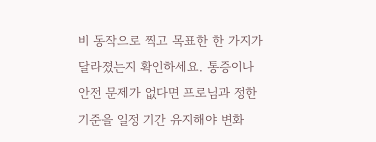비 동작으로 찍고 목표한 한 가지가 달라졌는지 확인하세요. 통증이나 안전 문제가 없다면 프로님과 정한 기준을 일정 기간 유지해야 변화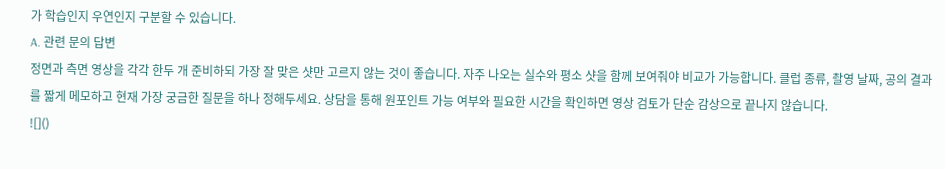가 학습인지 우연인지 구분할 수 있습니다.
A. 관련 문의 답변
정면과 측면 영상을 각각 한두 개 준비하되 가장 잘 맞은 샷만 고르지 않는 것이 좋습니다. 자주 나오는 실수와 평소 샷을 함께 보여줘야 비교가 가능합니다. 클럽 종류, 촬영 날짜, 공의 결과를 짧게 메모하고 현재 가장 궁금한 질문을 하나 정해두세요. 상담을 통해 원포인트 가능 여부와 필요한 시간을 확인하면 영상 검토가 단순 감상으로 끝나지 않습니다.
![]()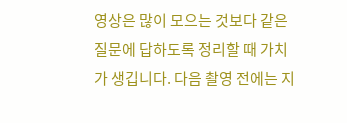영상은 많이 모으는 것보다 같은 질문에 답하도록 정리할 때 가치가 생깁니다. 다음 촬영 전에는 지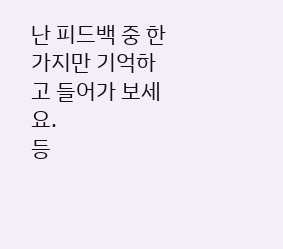난 피드백 중 한 가지만 기억하고 들어가 보세요.
등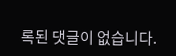록된 댓글이 없습니다.